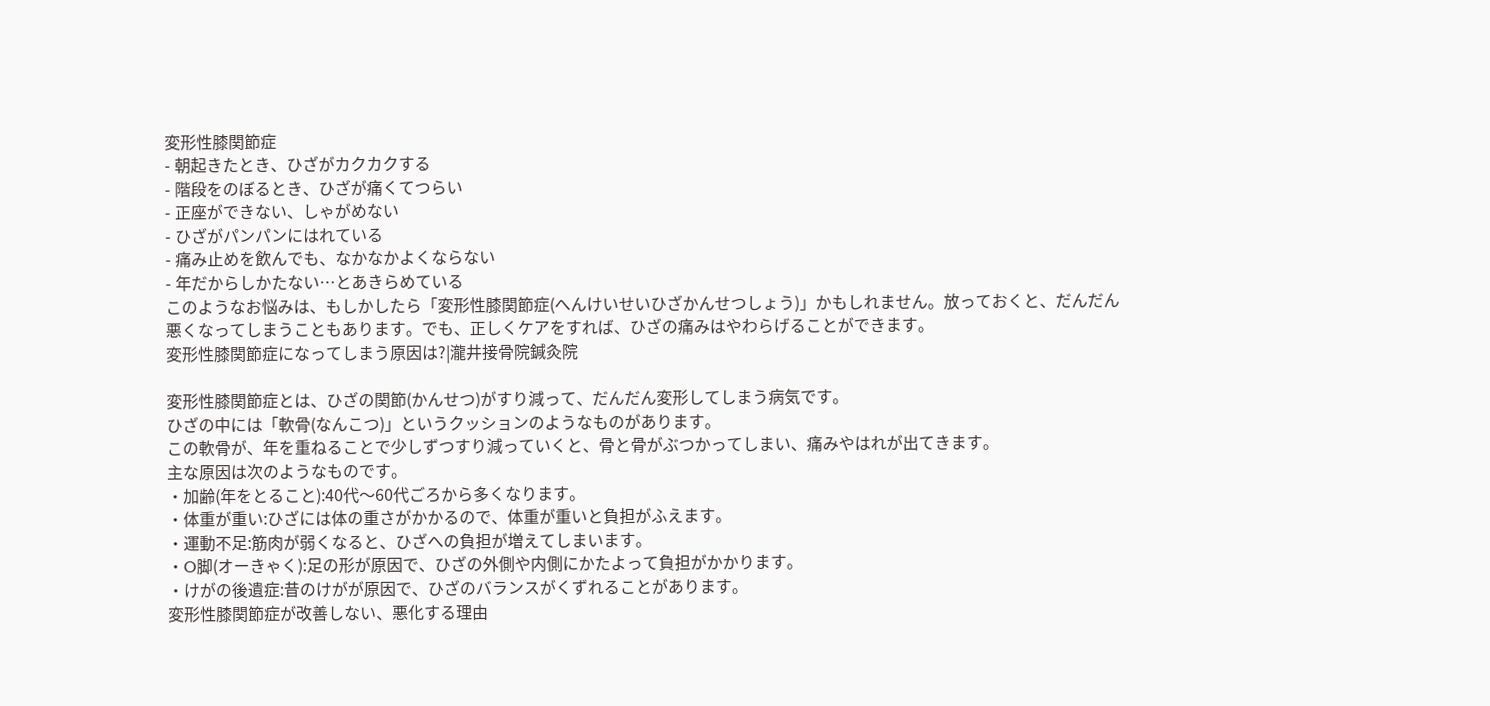変形性膝関節症
- 朝起きたとき、ひざがカクカクする
- 階段をのぼるとき、ひざが痛くてつらい
- 正座ができない、しゃがめない
- ひざがパンパンにはれている
- 痛み止めを飲んでも、なかなかよくならない
- 年だからしかたない…とあきらめている
このようなお悩みは、もしかしたら「変形性膝関節症(へんけいせいひざかんせつしょう)」かもしれません。放っておくと、だんだん悪くなってしまうこともあります。でも、正しくケアをすれば、ひざの痛みはやわらげることができます。
変形性膝関節症になってしまう原因は?|瀧井接骨院鍼灸院

変形性膝関節症とは、ひざの関節(かんせつ)がすり減って、だんだん変形してしまう病気です。
ひざの中には「軟骨(なんこつ)」というクッションのようなものがあります。
この軟骨が、年を重ねることで少しずつすり減っていくと、骨と骨がぶつかってしまい、痛みやはれが出てきます。
主な原因は次のようなものです。
・加齢(年をとること):40代〜60代ごろから多くなります。
・体重が重い:ひざには体の重さがかかるので、体重が重いと負担がふえます。
・運動不足:筋肉が弱くなると、ひざへの負担が増えてしまいます。
・O脚(オーきゃく):足の形が原因で、ひざの外側や内側にかたよって負担がかかります。
・けがの後遺症:昔のけがが原因で、ひざのバランスがくずれることがあります。
変形性膝関節症が改善しない、悪化する理由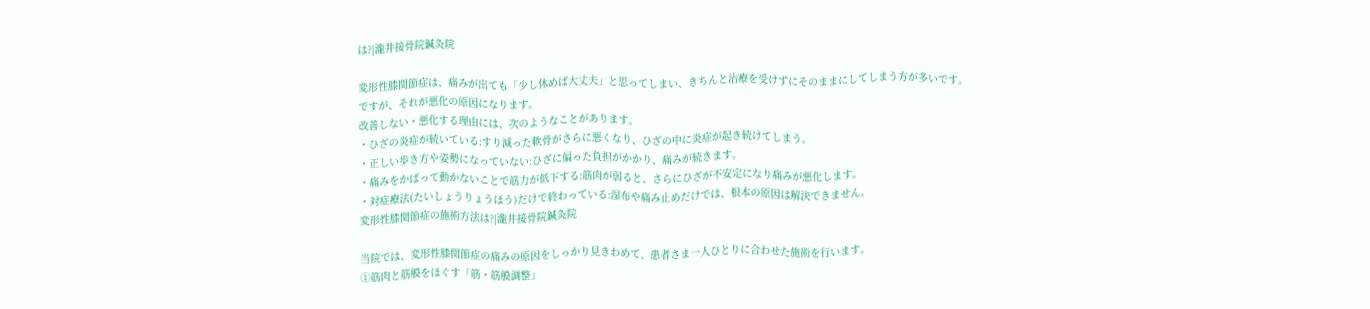は?|瀧井接骨院鍼灸院

変形性膝関節症は、痛みが出ても「少し休めば大丈夫」と思ってしまい、きちんと治療を受けずにそのままにしてしまう方が多いです。
ですが、それが悪化の原因になります。
改善しない・悪化する理由には、次のようなことがあります。
・ひざの炎症が続いている:すり減った軟骨がさらに悪くなり、ひざの中に炎症が起き続けてしまう。
・正しい歩き方や姿勢になっていない:ひざに偏った負担がかかり、痛みが続きます。
・痛みをかばって動かないことで筋力が低下する:筋肉が弱ると、さらにひざが不安定になり痛みが悪化します。
・対症療法(たいしょうりょうほう)だけで終わっている:湿布や痛み止めだけでは、根本の原因は解決できません。
変形性膝関節症の施術方法は?|瀧井接骨院鍼灸院

当院では、変形性膝関節症の痛みの原因をしっかり見きわめて、患者さま一人ひとりに合わせた施術を行います。
①筋肉と筋膜をほぐす「筋・筋膜調整」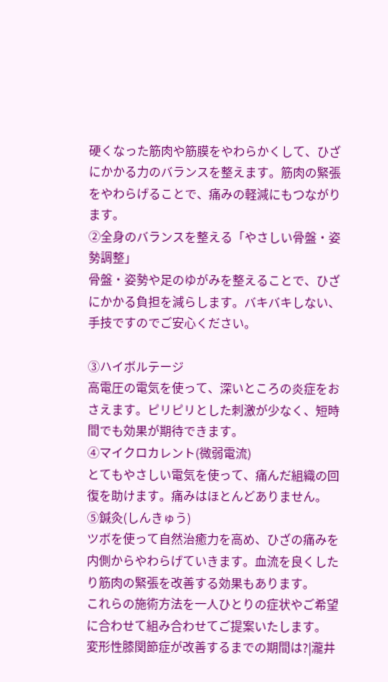硬くなった筋肉や筋膜をやわらかくして、ひざにかかる力のバランスを整えます。筋肉の緊張をやわらげることで、痛みの軽減にもつながります。
②全身のバランスを整える「やさしい骨盤・姿勢調整」
骨盤・姿勢や足のゆがみを整えることで、ひざにかかる負担を減らします。バキバキしない、手技ですのでご安心ください。

③ハイボルテージ
高電圧の電気を使って、深いところの炎症をおさえます。ピリピリとした刺激が少なく、短時間でも効果が期待できます。
④マイクロカレント(微弱電流)
とてもやさしい電気を使って、痛んだ組織の回復を助けます。痛みはほとんどありません。
⑤鍼灸(しんきゅう)
ツボを使って自然治癒力を高め、ひざの痛みを内側からやわらげていきます。血流を良くしたり筋肉の緊張を改善する効果もあります。
これらの施術方法を一人ひとりの症状やご希望に合わせて組み合わせてご提案いたします。
変形性膝関節症が改善するまでの期間は?|瀧井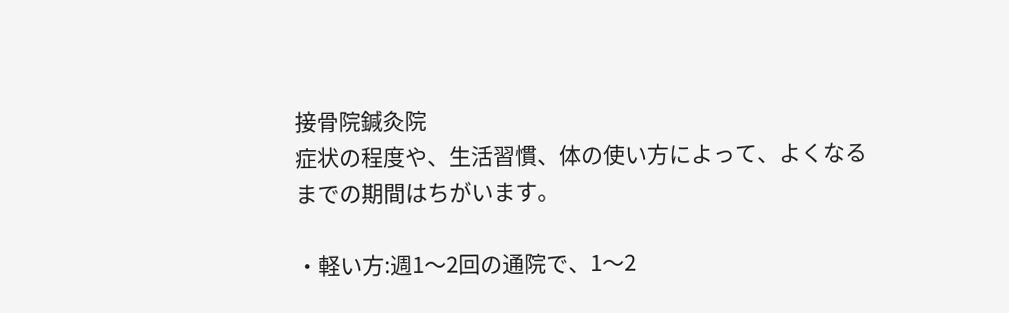接骨院鍼灸院
症状の程度や、生活習慣、体の使い方によって、よくなるまでの期間はちがいます。

・軽い方:週1〜2回の通院で、1〜2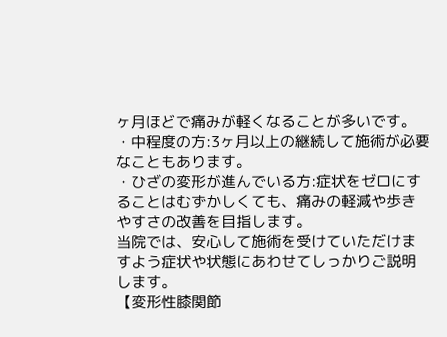ヶ月ほどで痛みが軽くなることが多いです。
・中程度の方:3ヶ月以上の継続して施術が必要なこともあります。
・ひざの変形が進んでいる方:症状をゼロにすることはむずかしくても、痛みの軽減や歩きやすさの改善を目指します。
当院では、安心して施術を受けていただけますよう症状や状態にあわせてしっかりご説明します。
【変形性膝関節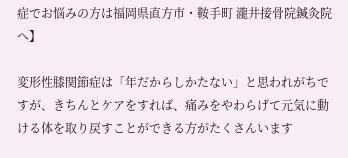症でお悩みの方は福岡県直方市・鞍手町 瀧井接骨院鍼灸院へ】

変形性膝関節症は「年だからしかたない」と思われがちですが、きちんとケアをすれば、痛みをやわらげて元気に動ける体を取り戻すことができる方がたくさんいます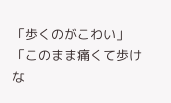「歩くのがこわい」「このまま痛くて歩けな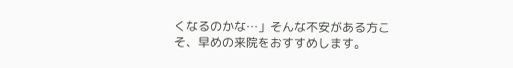くなるのかな…」そんな不安がある方こそ、早めの来院をおすすめします。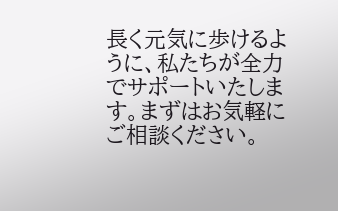長く元気に歩けるように、私たちが全力でサポートいたします。まずはお気軽にご相談ください。